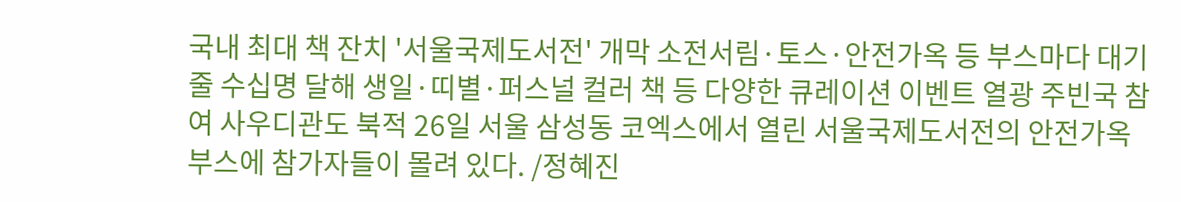국내 최대 책 잔치 '서울국제도서전' 개막 소전서림·토스·안전가옥 등 부스마다 대기줄 수십명 달해 생일·띠별·퍼스널 컬러 책 등 다양한 큐레이션 이벤트 열광 주빈국 참여 사우디관도 북적 26일 서울 삼성동 코엑스에서 열린 서울국제도서전의 안전가옥 부스에 참가자들이 몰려 있다. /정혜진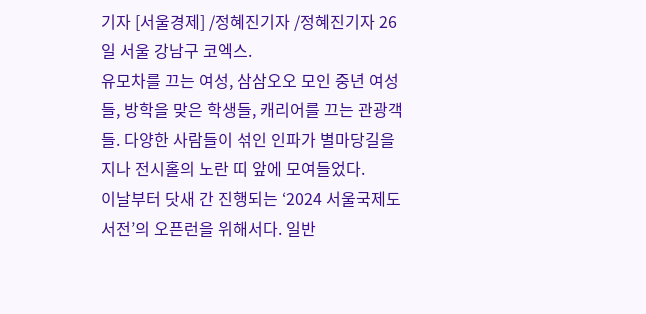기자 [서울경제] /정혜진기자 /정혜진기자 26일 서울 강남구 코엑스.
유모차를 끄는 여성, 삼삼오오 모인 중년 여성들, 방학을 맞은 학생들, 캐리어를 끄는 관광객들. 다양한 사람들이 섞인 인파가 별마당길을 지나 전시홀의 노란 띠 앞에 모여들었다.
이날부터 닷새 간 진행되는 ‘2024 서울국제도서전’의 오픈런을 위해서다. 일반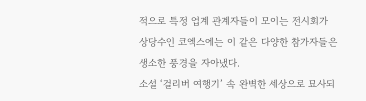적으로 특정 업계 관계자들이 모이는 전시회가 상당수인 코엑스에는 이 같은 다양한 참가자들은 생소한 풍경을 자아냈다.
소설 ‘걸리버 여행기’ 속 완벽한 세상으로 묘사되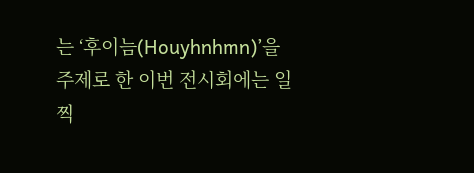는 ‘후이늠(Houyhnhmn)’을 주제로 한 이번 전시회에는 일찍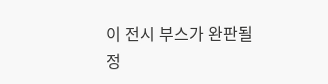이 전시 부스가 완판될 정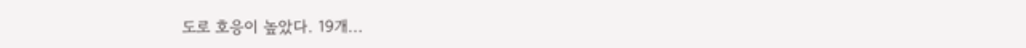도로 호응이 높았다. 19개...